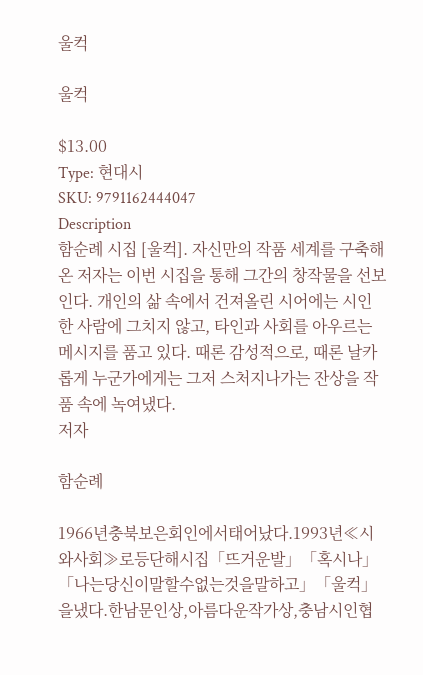울컥

울컥

$13.00
Type: 현대시
SKU: 9791162444047
Description
함순례 시집 [울컥]. 자신만의 작품 세계를 구축해온 저자는 이번 시집을 통해 그간의 창작물을 선보인다. 개인의 삶 속에서 건져올린 시어에는 시인 한 사람에 그치지 않고, 타인과 사회를 아우르는 메시지를 품고 있다. 때론 감성적으로, 때론 날카롭게 누군가에게는 그저 스처지나가는 잔상을 작품 속에 녹여냈다.
저자

함순례

1966년충북보은회인에서태어났다.1993년≪시와사회≫로등단해시집「뜨거운발」「혹시나」「나는당신이말할수없는것을말하고」「울컥」을냈다.한남문인상,아름다운작가상,충남시인협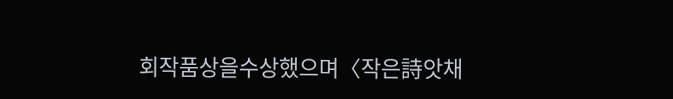회작품상을수상했으며〈작은詩앗채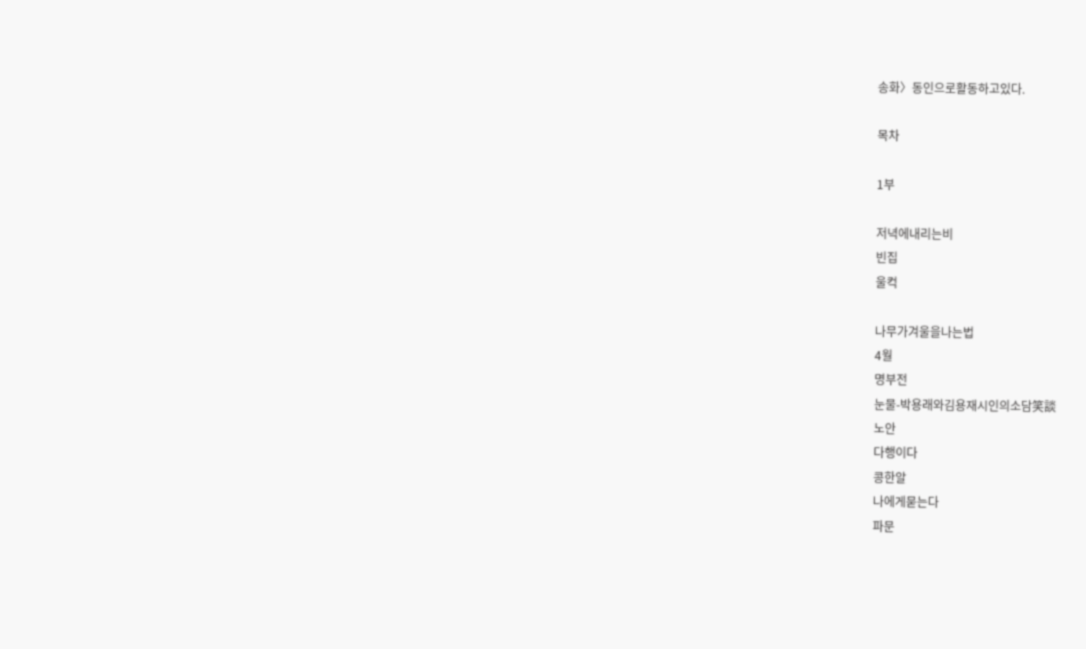송화〉동인으로활동하고있다.

목차

1부

저녁에내리는비
빈집
울컥

나무가겨울을나는법
4월
명부전
눈물-박용래와김용재시인의소담笑談
노안
다행이다
콩한알
나에게묻는다
파문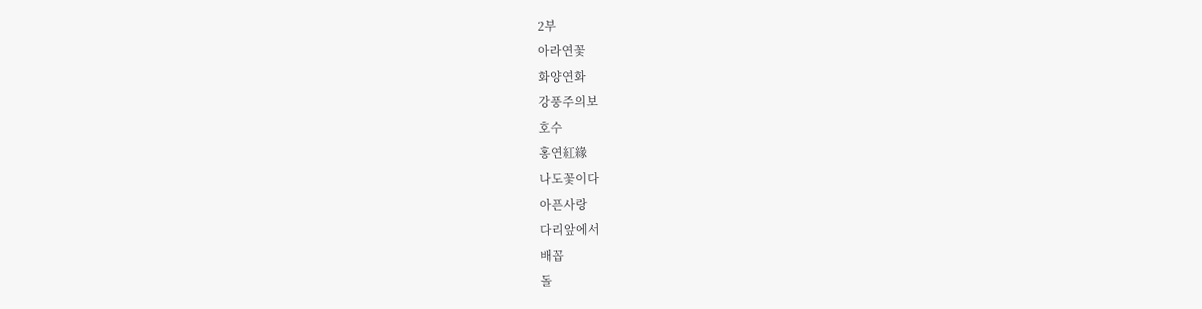2부
아라연꽃
화양연화
강풍주의보
호수
홍연紅緣
나도꽃이다
아픈사랑
다리앞에서
배꼽
돌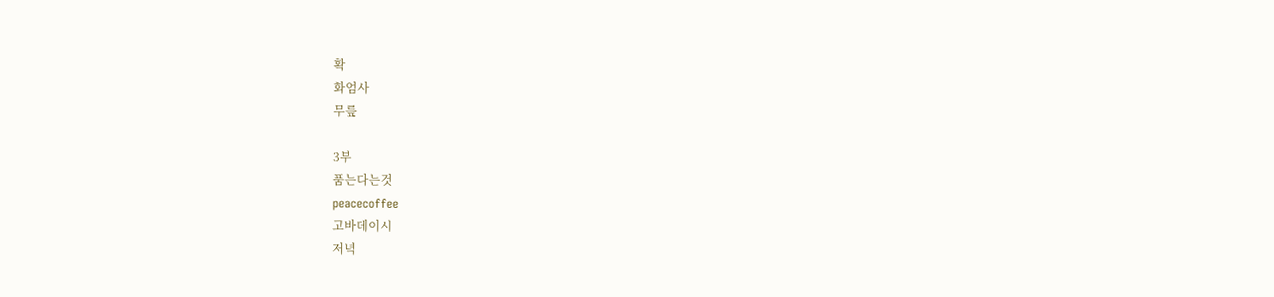확
화엄사
무릎

3부
품는다는것
peacecoffee
고바데이시
저녁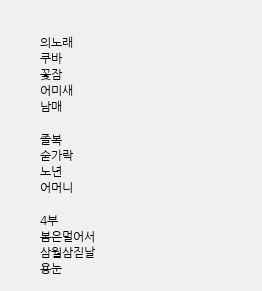의노래
쿠바
꽃잠
어미새
남매

졸복
숟가락
노년
어머니

4부
봄은멀어서
삼월삼짇날
용눈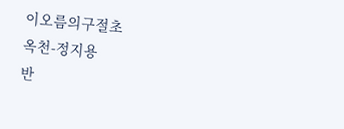이오름의구절초
옥천-정지용
반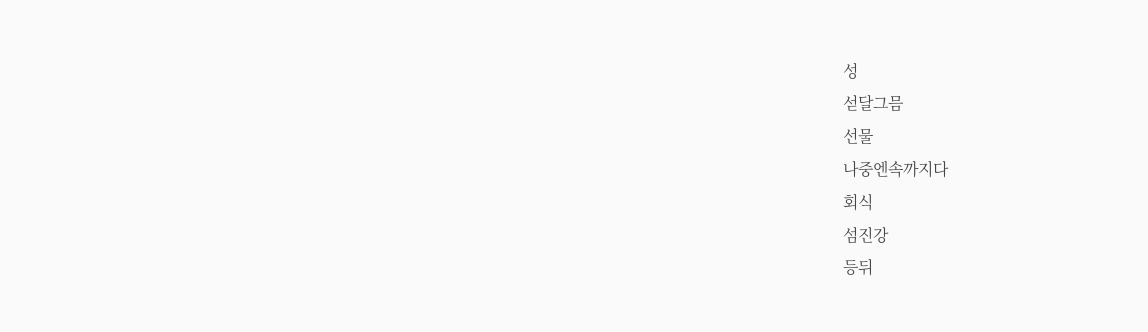성
섣달그믐
선물
나중엔속까지다
회식
섬진강
등뒤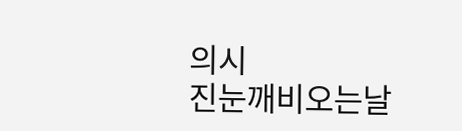의시
진눈깨비오는날